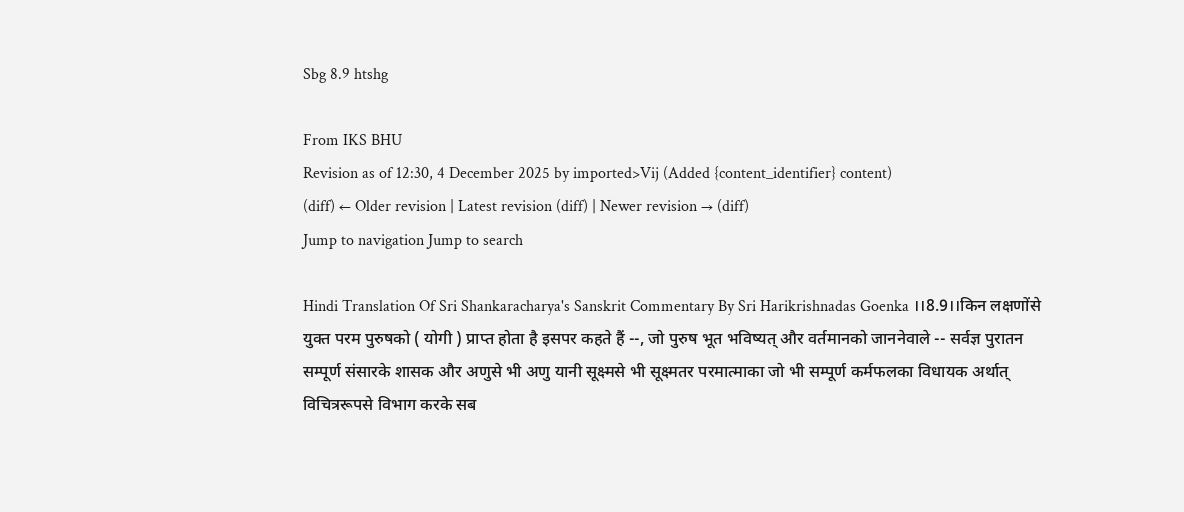Sbg 8.9 htshg

From IKS BHU
Revision as of 12:30, 4 December 2025 by imported>Vij (Added {content_identifier} content)
(diff) ← Older revision | Latest revision (diff) | Newer revision → (diff)
Jump to navigation Jump to search

Hindi Translation Of Sri Shankaracharya's Sanskrit Commentary By Sri Harikrishnadas Goenka ।।8.9।।किन लक्षणोंसे युक्त परम पुरुषको ( योगी ) प्राप्त होता है इसपर कहते हैं --, जो पुरुष भूत भविष्यत् और वर्तमानको जाननेवाले -- सर्वज्ञ पुरातन सम्पूर्ण संसारके शासक और अणुसे भी अणु यानी सूक्ष्मसे भी सूक्ष्मतर परमात्माका जो भी सम्पूर्ण कर्मफलका विधायक अर्थात् विचित्ररूपसे विभाग करके सब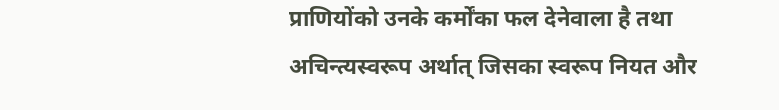प्राणियोंको उनके कर्मोंका फल देनेवाला है तथा अचिन्त्यस्वरूप अर्थात् जिसका स्वरूप नियत और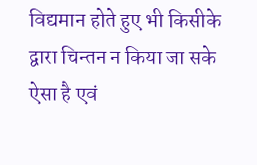विद्यमान होते हुए भी किसीके द्वारा चिन्तन न किया जा सके ऐसा है एवं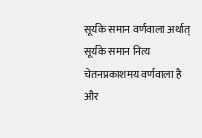सूर्यके समान वर्णवाला अर्थात् सूर्यके समान नित्य चेतनप्रकाशमय वर्णवाला है और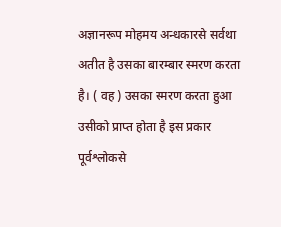अज्ञानरूप मोहमय अन्धकारसे सर्वथा अतीत है उसका बारम्बार स्मरण करता है। ( वह ) उसका स्मरण करता हुआ उसीको प्राप्त होता है इस प्रकार पूर्वश्लोकसे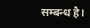सम्बन्ध है।